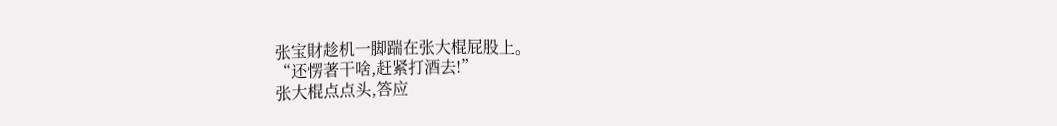张宝財趁机一脚踹在张大棍屁股上。
“还愣著干啥,赶紧打酒去!”
张大棍点点头,答应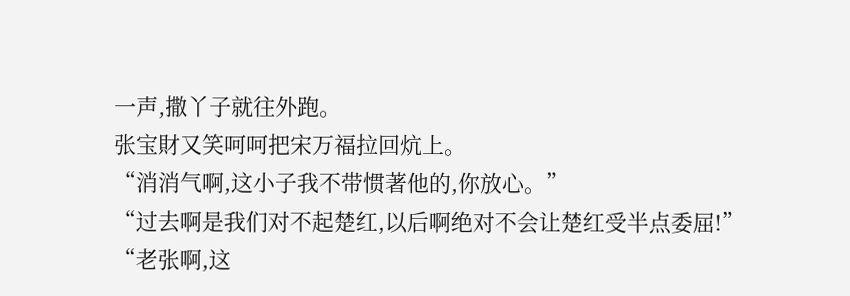一声,撒丫子就往外跑。
张宝財又笑呵呵把宋万福拉回炕上。
“消消气啊,这小子我不带惯著他的,你放心。”
“过去啊是我们对不起楚红,以后啊绝对不会让楚红受半点委屈!”
“老张啊,这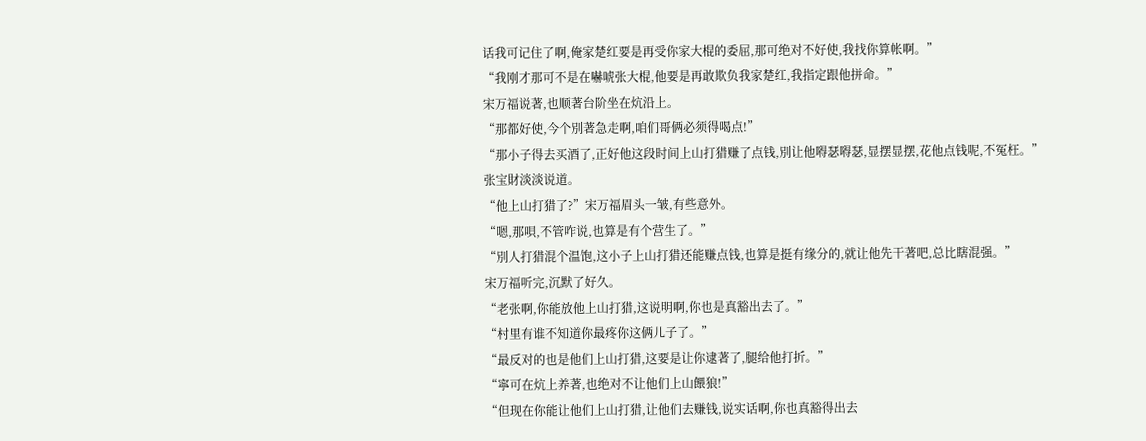话我可记住了啊,俺家楚红要是再受你家大棍的委屈,那可绝对不好使,我找你算帐啊。”
“我刚才那可不是在嚇唬张大棍,他要是再敢欺负我家楚红,我指定跟他拼命。”
宋万福说著,也顺著台阶坐在炕沿上。
“那都好使,今个別著急走啊,咱们哥俩必须得喝点!”
“那小子得去买酒了,正好他这段时间上山打猎赚了点钱,別让他嘚瑟嘚瑟,显摆显摆,花他点钱呢,不冤枉。”
张宝財淡淡说道。
“他上山打猎了?”宋万福眉头一皱,有些意外。
“嗯,那唄,不管咋说,也算是有个营生了。”
“別人打猎混个温饱,这小子上山打猎还能赚点钱,也算是挺有缘分的,就让他先干著吧,总比瞎混强。”
宋万福听完,沉默了好久。
“老张啊,你能放他上山打猎,这说明啊,你也是真豁出去了。”
“村里有谁不知道你最疼你这俩儿子了。”
“最反对的也是他们上山打猎,这要是让你逮著了,腿给他打折。”
“寧可在炕上养著,也绝对不让他们上山餵狼!”
“但现在你能让他们上山打猎,让他们去赚钱,说实话啊,你也真豁得出去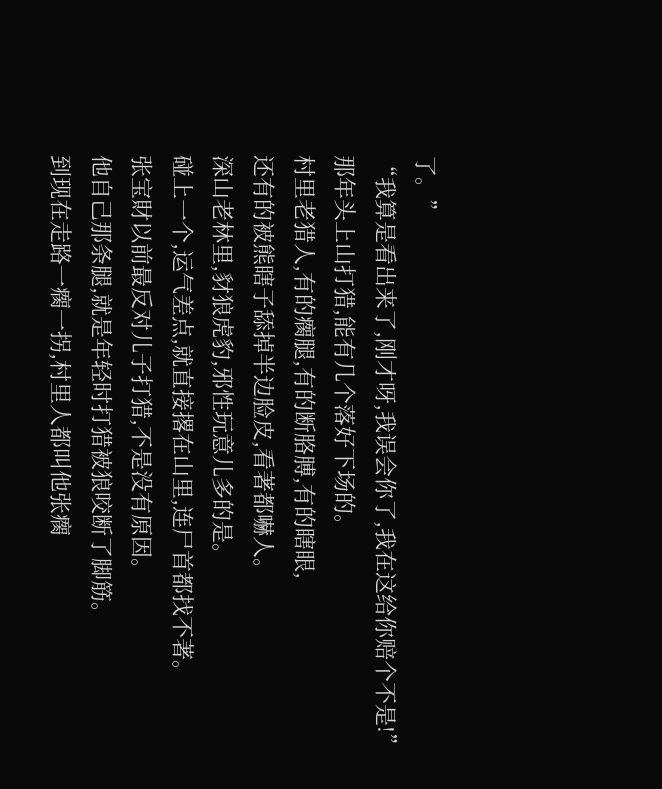了。”
“我算是看出来了,刚才呀,我误会你了,我在这给你赔个不是!”
那年头上山打猎,能有几个落好下场的。
村里老猎人,有的瘸腿,有的断胳膊,有的瞎眼,
还有的被熊瞎子舔掉半边脸皮,看著都嚇人。
深山老林里,豺狼虎豹,邪性玩意儿多的是。
碰上一个,运气差点,就直接撂在山里,连尸首都找不著。
张宝財以前最反对儿子打猎,不是没有原因。
他自己那条腿,就是年轻时打猎被狼咬断了脚筋。
到现在走路一瘸一拐,村里人都叫他张瘸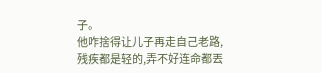子。
他咋捨得让儿子再走自己老路,
残疾都是轻的,弄不好连命都丟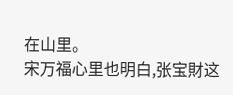在山里。
宋万福心里也明白,张宝財这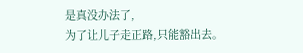是真没办法了,
为了让儿子走正路,只能豁出去。